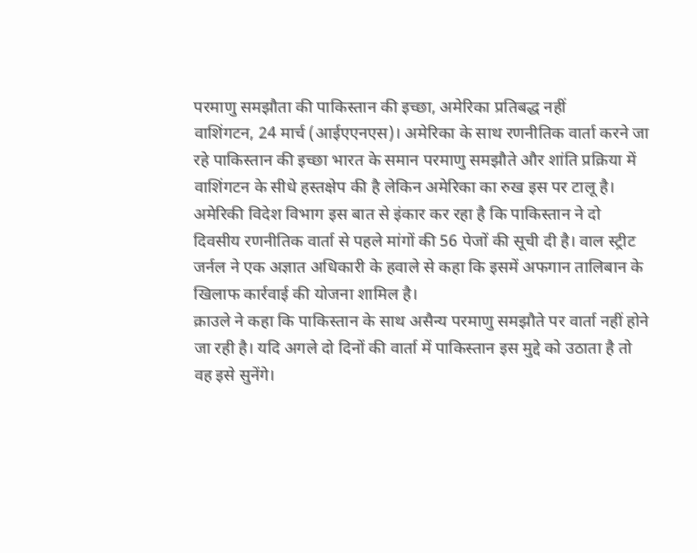परमाणु समझौता की पाकिस्तान की इच्छा, अमेरिका प्रतिबद्ध नहीं
वाशिंगटन, 24 मार्च (आईएएनएस)। अमेरिका के साथ रणनीतिक वार्ता करने जा रहे पाकिस्तान की इच्छा भारत के समान परमाणु समझौते और शांति प्रक्रिया में वाशिंगटन के सीधे हस्तक्षेप की है लेकिन अमेरिका का रुख इस पर टालू है।
अमेरिकी विदेश विभाग इस बात से इंकार कर रहा है कि पाकिस्तान ने दो दिवसीय रणनीतिक वार्ता से पहले मांगों की 56 पेजों की सूची दी है। वाल स्ट्रीट जर्नल ने एक अज्ञात अधिकारी के हवाले से कहा कि इसमें अफगान तालिबान के खिलाफ कार्रवाई की योजना शामिल है।
क्राउले ने कहा कि पाकिस्तान के साथ असैन्य परमाणु समझौते पर वार्ता नहीं होने जा रही है। यदि अगले दो दिनों की वार्ता में पाकिस्तान इस मुद्दे को उठाता है तो वह इसे सुनेंगे।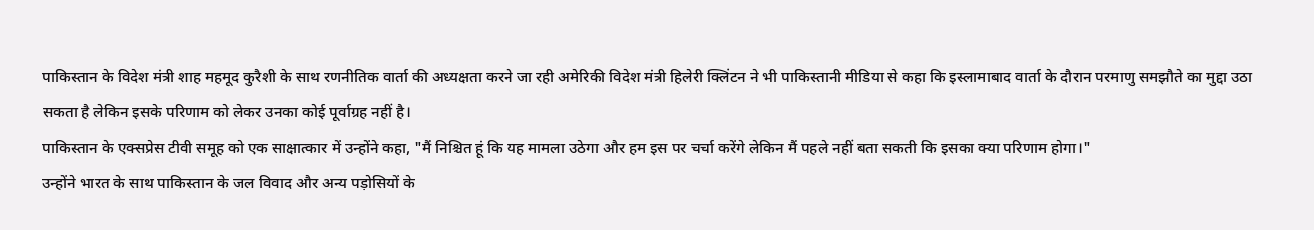पाकिस्तान के विदेश मंत्री शाह महमूद कुरैशी के साथ रणनीतिक वार्ता की अध्यक्षता करने जा रही अमेरिकी विदेश मंत्री हिलेरी क्लिंटन ने भी पाकिस्तानी मीडिया से कहा कि इस्लामाबाद वार्ता के दौरान परमाणु समझौते का मुद्दा उठा सकता है लेकिन इसके परिणाम को लेकर उनका कोई पूर्वाग्रह नहीं है।
पाकिस्तान के एक्सप्रेस टीवी समूह को एक साक्षात्कार में उन्होंने कहा, "मैं निश्चित हूं कि यह मामला उठेगा और हम इस पर चर्चा करेंगे लेकिन मैं पहले नहीं बता सकती कि इसका क्या परिणाम होगा।"
उन्होंने भारत के साथ पाकिस्तान के जल विवाद और अन्य पड़ोसियों के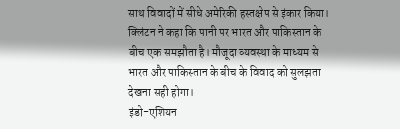साथ विवादों में सीधे अमेरिकी हस्तक्षेप से इंकार किया।
क्लिंटन ने कहा कि पानी पर भारत और पाकिस्तान के बीच एक समझौता है। मौजूदा व्यवस्था के माध्यम से भारत और पाकिस्तान के बीच के विवाद को सुलझता देखना सही होगा।
इंडो-एशियन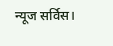न्यूज सर्विस।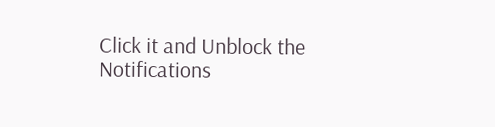Click it and Unblock the Notifications